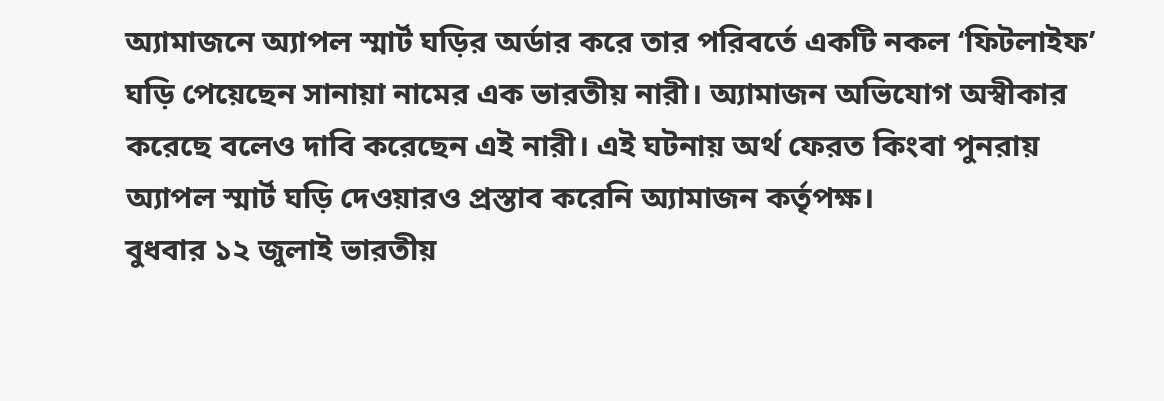অ্যামাজনে অ্যাপল স্মার্ট ঘড়ির অর্ডার করে তার পরিবর্তে একটি নকল ‘ফিটলাইফ’ ঘড়ি পেয়েছেন সানায়া নামের এক ভারতীয় নারী। অ্যামাজন অভিযোগ অস্বীকার করেছে বলেও দাবি করেছেন এই নারী। এই ঘটনায় অর্থ ফেরত কিংবা পুনরায় অ্যাপল স্মার্ট ঘড়ি দেওয়ারও প্রস্তাব করেনি অ্যামাজন কর্তৃপক্ষ।
বুধবার ১২ জুলাই ভারতীয়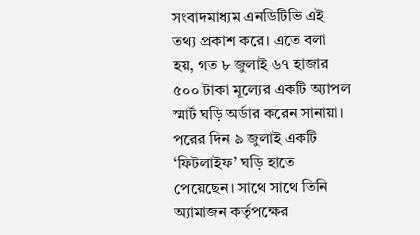সংবাদমাধ্যম এনডিটিভি এই তথ্য প্রকাশ করে। এতে বলা হয়, গত ৮ জুলাই ৬৭ হাজার ৫০০ টাকা মূল্যের একটি অ্যাপল স্মার্ট ঘড়ি অর্ডার করেন সানায়া।
পরের দিন ৯ জুলাই একটি ‘ফিটলাইফ’ ঘড়ি হাতে পেয়েছেন। সাথে সাথে তিনি অ্যামাজন কর্তৃপক্ষের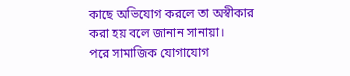কাছে অভিযোগ করলে তা অস্বীকার করা হয় বলে জানান সানায়া।
পরে সামাজিক যোগাযোগ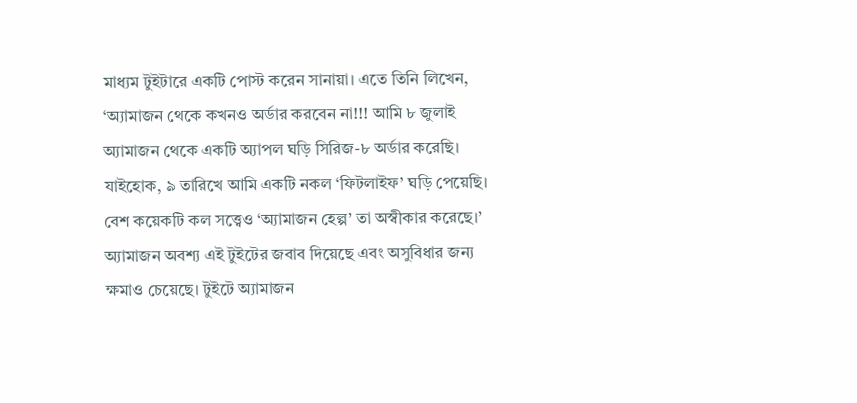মাধ্যম টুইটারে একটি পোস্ট করেন সানায়া। এতে তিনি লিখেন, ‘অ্যামাজন থেকে কখনও অর্ডার করবেন না!!! আমি ৮ জুলাই অ্যামাজন থেকে একটি অ্যাপল ঘড়ি সিরিজ-৮ অর্ডার করেছি। যাইহোক, ৯ তারিখে আমি একটি নকল ‘ফিটলাইফ’ ঘড়ি পেয়েছি। বেশ কয়েকটি কল সত্ত্বেও ‘অ্যামাজন হেল্প’ তা অস্বীকার করেছে।’
অ্যামাজন অবশ্য এই টুইটের জবাব দিয়েছে এবং অসুবিধার জন্য ক্ষমাও চেয়েছে। টুইটে অ্যামাজন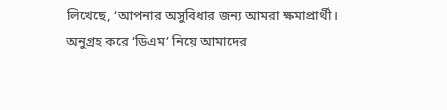লিখেছে, ‘আপনার অসুবিধার জন্য আমরা ক্ষমাপ্রার্থী। অনুগ্রহ করে ‘ডিএম’ নিয়ে আমাদের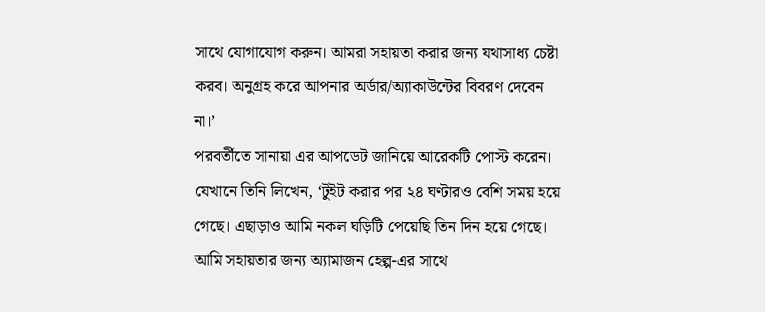সাথে যোগাযোগ করুন। আমরা সহায়তা করার জন্য যথাসাধ্য চেষ্টা করব। অনুগ্রহ করে আপনার অর্ডার/অ্যাকাউন্টের বিবরণ দেবেন না।’
পরবর্তীতে সানায়া এর আপডেট জানিয়ে আরেকটি পোস্ট করেন। যেখানে তিনি লিখেন, ‘টুইট করার পর ২৪ ঘণ্টারও বেশি সময় হয়ে গেছে। এছাড়াও আমি নকল ঘড়িটি পেয়েছি তিন দিন হয়ে গেছে। আমি সহায়তার জন্য অ্যামাজন হেল্প-এর সাথে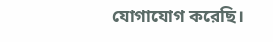যোগাযোগ করেছি।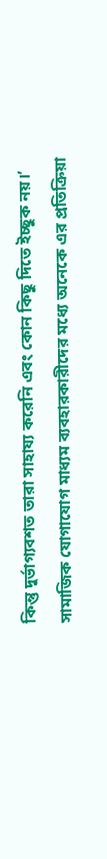কিন্তু দুর্ভাগ্যবশত তারা সাহায্য করেনি এবং কোন কিছু দিতে ইচ্ছুক নয়।’
সামাজিক যোগাযোগ মাধ্যম ব্যবহারকারীদের মধ্যে অনেকে এর প্রতিক্রিয়া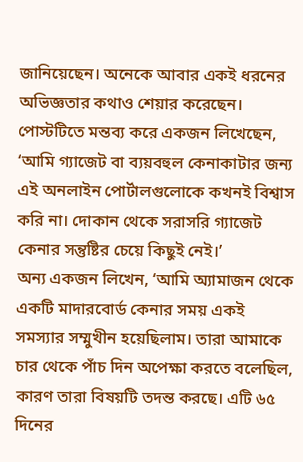জানিয়েছেন। অনেকে আবার একই ধরনের অভিজ্ঞতার কথাও শেয়ার করেছেন। পোস্টটিতে মন্তব্য করে একজন লিখেছেন, ‘আমি গ্যাজেট বা ব্যয়বহুল কেনাকাটার জন্য এই অনলাইন পোর্টালগুলোকে কখনই বিশ্বাস করি না। দোকান থেকে সরাসরি গ্যাজেট কেনার সন্তুষ্টির চেয়ে কিছুই নেই।’
অন্য একজন লিখেন, ‘আমি অ্যামাজন থেকে একটি মাদারবোর্ড কেনার সময় একই সমস্যার সম্মুখীন হয়েছিলাম। তারা আমাকে চার থেকে পাঁচ দিন অপেক্ষা করতে বলেছিল, কারণ তারা বিষয়টি তদন্ত করছে। এটি ৬৫ দিনের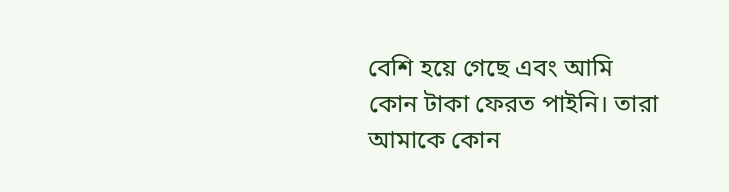বেশি হয়ে গেছে এবং আমি কোন টাকা ফেরত পাইনি। তারা আমাকে কোন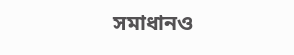সমাধানও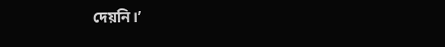দেয়নি।’